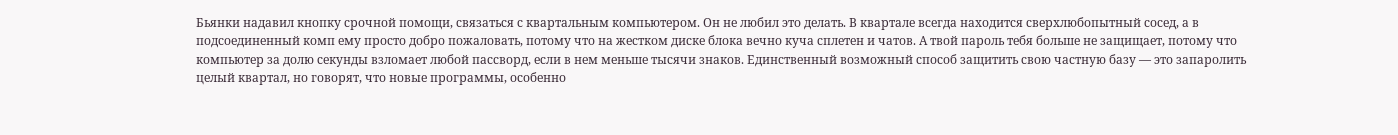Бьянки надавил кнопку срочной помощи, связаться с квартальным компьютером. Он не любил это делать. В квартале всегда находится сверхлюбопытный сосед, а в подсоединенный комп ему просто добро пожаловать, потому что на жестком диске блока вечно куча сплетен и чатов. А твой пароль тебя больше не защищает, потому что компьютер за долю секунды взломает любой пассворд, если в нем меньше тысячи знаков. Единственный возможный способ защитить свою частную базу — это запаролить целый квартал, но говорят, что новые программы, особенно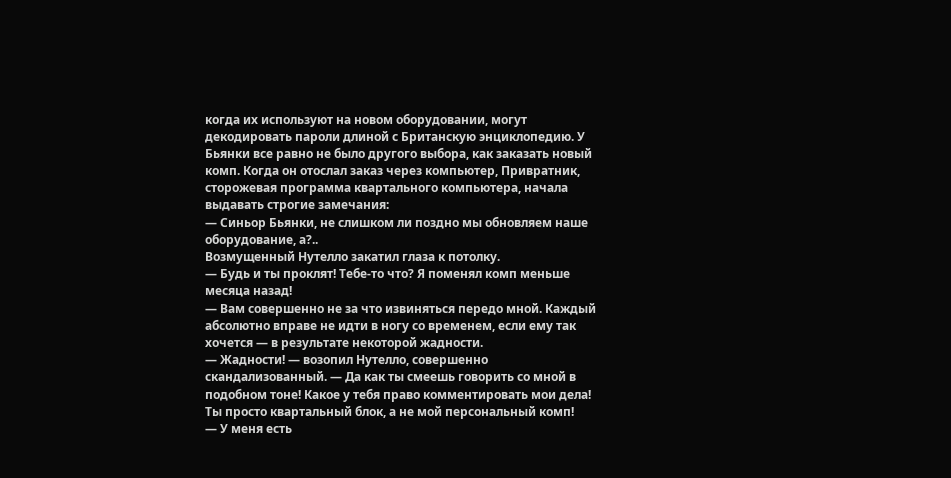когда их используют на новом оборудовании, могут декодировать пароли длиной с Британскую энциклопедию. У Бьянки все равно не было другого выбора, как заказать новый комп. Когда он отослал заказ через компьютер, Привратник, сторожевая программа квартального компьютера, начала выдавать строгие замечания:
— Синьор Бьянки, не слишком ли поздно мы обновляем наше оборудование, а?..
Возмущенный Нутелло закатил глаза к потолку.
— Будь и ты проклят! Тебе-то что? Я поменял комп меньше месяца назад!
— Вам совершенно не за что извиняться передо мной. Каждый абсолютно вправе не идти в ногу со временем, если ему так хочется — в результате некоторой жадности.
— Жадности! — возопил Нутелло, совершенно скандализованный. — Да как ты смеешь говорить со мной в подобном тоне! Какое у тебя право комментировать мои дела! Ты просто квартальный блок, а не мой персональный комп!
— У меня есть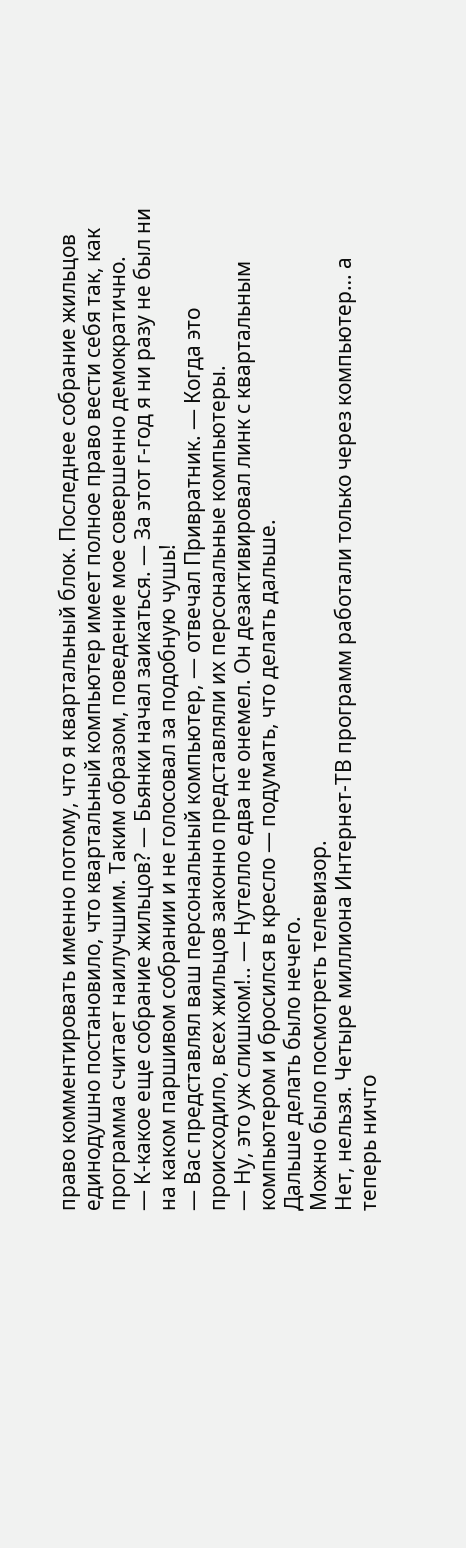право комментировать именно потому, что я квартальный блок. Последнее собрание жильцов единодушно постановило, что квартальный компьютер имеет полное право вести себя так, как программа считает наилучшим. Таким образом, поведение мое совершенно демократично.
— К-какое еще собрание жильцов? — Бьянки начал заикаться. — За этот г-год я ни разу не был ни на каком паршивом собрании и не голосовал за подобную чушь!
— Вас представлял ваш персональный компьютер, — отвечал Привратник. — Когда это происходило, всех жильцов законно представляли их персональные компьютеры.
— Ну, это уж слишком!.. — Нутелло едва не онемел. Он дезактивировал линк с квартальным компьютером и бросился в кресло — подумать, что делать дальше.
Дальше делать было нечего.
Можно было посмотреть телевизор.
Нет, нельзя. Четыре миллиона Интернет-ТВ программ работали только через компьютер… а теперь ничто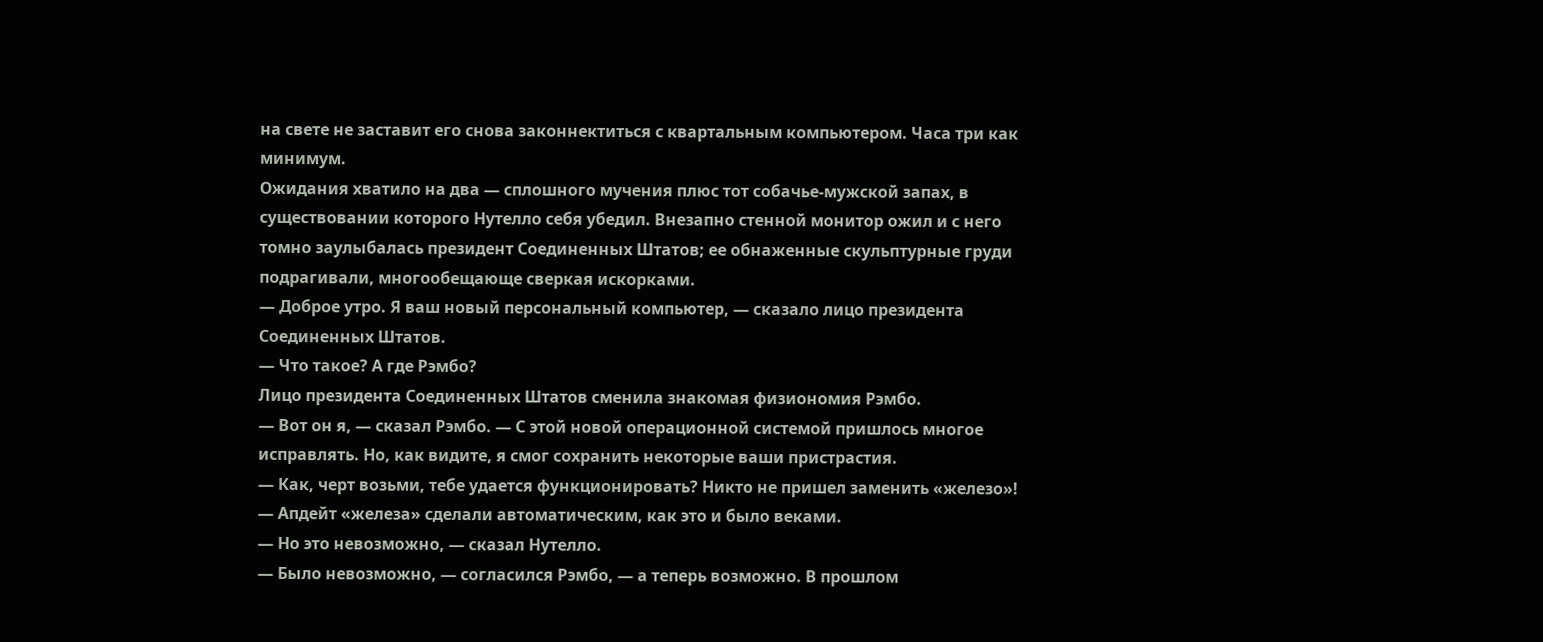на свете не заставит его снова законнектиться с квартальным компьютером. Часа три как минимум.
Ожидания хватило на два — сплошного мучения плюс тот собачье-мужской запах, в существовании которого Нутелло себя убедил. Внезапно стенной монитор ожил и с него томно заулыбалась президент Соединенных Штатов; ее обнаженные скульптурные груди подрагивали, многообещающе сверкая искорками.
— Доброе утро. Я ваш новый персональный компьютер, — сказало лицо президента Соединенных Штатов.
— Что такое? А где Рэмбо?
Лицо президента Соединенных Штатов сменила знакомая физиономия Рэмбо.
— Вот он я, — сказал Рэмбо. — С этой новой операционной системой пришлось многое исправлять. Но, как видите, я смог сохранить некоторые ваши пристрастия.
— Как, черт возьми, тебе удается функционировать? Никто не пришел заменить «железо»!
— Апдейт «железа» сделали автоматическим, как это и было веками.
— Но это невозможно, — сказал Нутелло.
— Было невозможно, — согласился Рэмбо, — а теперь возможно. В прошлом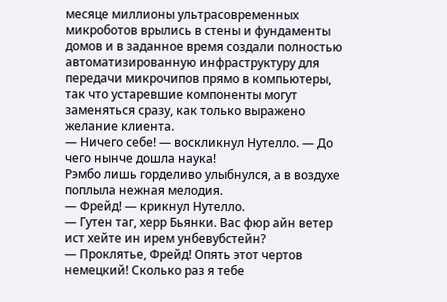месяце миллионы ультрасовременных микроботов врылись в стены и фундаменты домов и в заданное время создали полностью автоматизированную инфраструктуру для передачи микрочипов прямо в компьютеры, так что устаревшие компоненты могут заменяться сразу, как только выражено желание клиента.
— Ничего себе! — воскликнул Нутелло. — До чего нынче дошла наука!
Рэмбо лишь горделиво улыбнулся, а в воздухе поплыла нежная мелодия.
— Фрейд! — крикнул Нутелло.
— Гутен таг, херр Бьянки. Вас фюр айн ветер ист хейте ин ирем унбевубстейн?
— Проклятье, Фрейд! Опять этот чертов немецкий! Сколько раз я тебе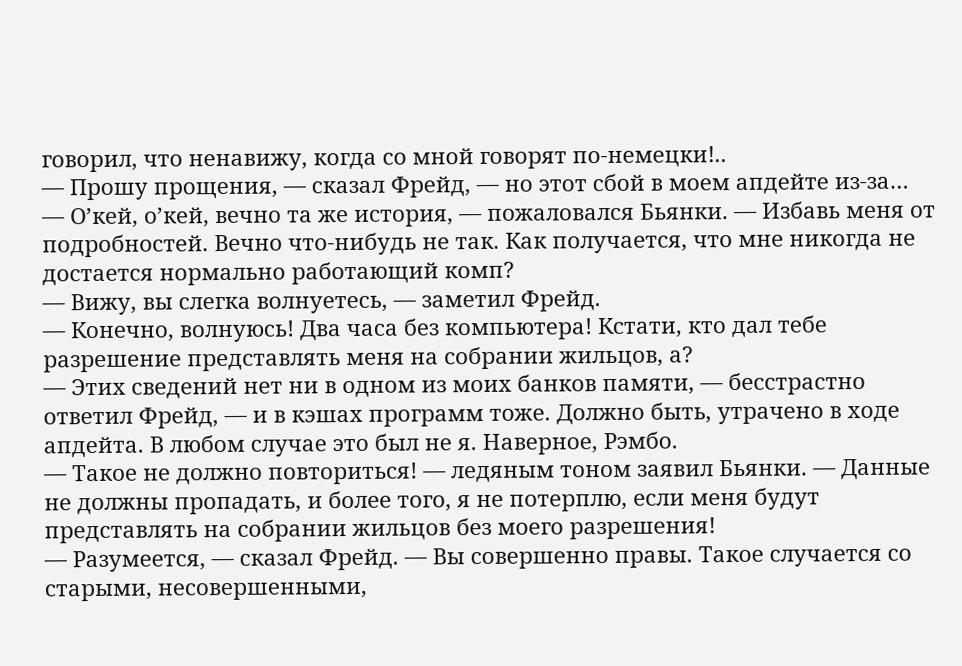говорил, что ненавижу, когда со мной говорят по-немецки!..
— Прошу прощения, — сказал Фрейд, — но этот сбой в моем апдейте из-за…
— О’кей, о’кей, вечно та же история, — пожаловался Бьянки. — Избавь меня от подробностей. Вечно что-нибудь не так. Как получается, что мне никогда не достается нормально работающий комп?
— Вижу, вы слегка волнуетесь, — заметил Фрейд.
— Конечно, волнуюсь! Два часа без компьютера! Кстати, кто дал тебе разрешение представлять меня на собрании жильцов, а?
— Этих сведений нет ни в одном из моих банков памяти, — бесстрастно ответил Фрейд, — и в кэшах программ тоже. Должно быть, утрачено в ходе апдейта. В любом случае это был не я. Наверное, Рэмбо.
— Такое не должно повториться! — ледяным тоном заявил Бьянки. — Данные не должны пропадать, и более того, я не потерплю, если меня будут представлять на собрании жильцов без моего разрешения!
— Разумеется, — сказал Фрейд. — Вы совершенно правы. Такое случается со старыми, несовершенными,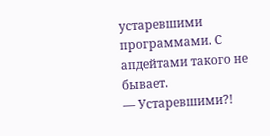устаревшими программами. С апдейтами такого не бывает.
— Устаревшими?!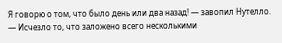Я говорю о том, что было день или два назад! — завопил Нутелло. — Исчезло то, что заложено всего несколькими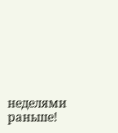неделями раньше!